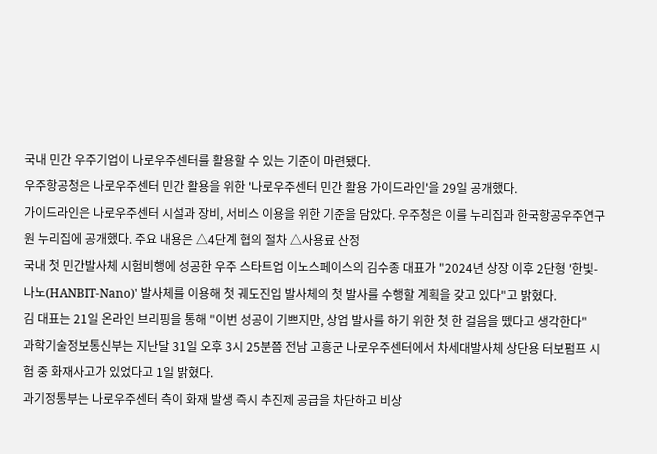국내 민간 우주기업이 나로우주센터를 활용할 수 있는 기준이 마련됐다.
우주항공청은 나로우주센터 민간 활용을 위한 '나로우주센터 민간 활용 가이드라인'을 29일 공개했다.
가이드라인은 나로우주센터 시설과 장비, 서비스 이용을 위한 기준을 담았다. 우주청은 이를 누리집과 한국항공우주연구원 누리집에 공개했다. 주요 내용은 △4단계 협의 절차 △사용료 산정
국내 첫 민간발사체 시험비행에 성공한 우주 스타트업 이노스페이스의 김수종 대표가 "2024년 상장 이후 2단형 '한빛-나노(HANBIT-Nano)' 발사체를 이용해 첫 궤도진입 발사체의 첫 발사를 수행할 계획을 갖고 있다"고 밝혔다.
김 대표는 21일 온라인 브리핑을 통해 "이번 성공이 기쁘지만, 상업 발사를 하기 위한 첫 한 걸음을 뗐다고 생각한다"
과학기술정보통신부는 지난달 31일 오후 3시 25분쯤 전남 고흥군 나로우주센터에서 차세대발사체 상단용 터보펌프 시험 중 화재사고가 있었다고 1일 밝혔다.
과기정통부는 나로우주센터 측이 화재 발생 즉시 추진제 공급을 차단하고 비상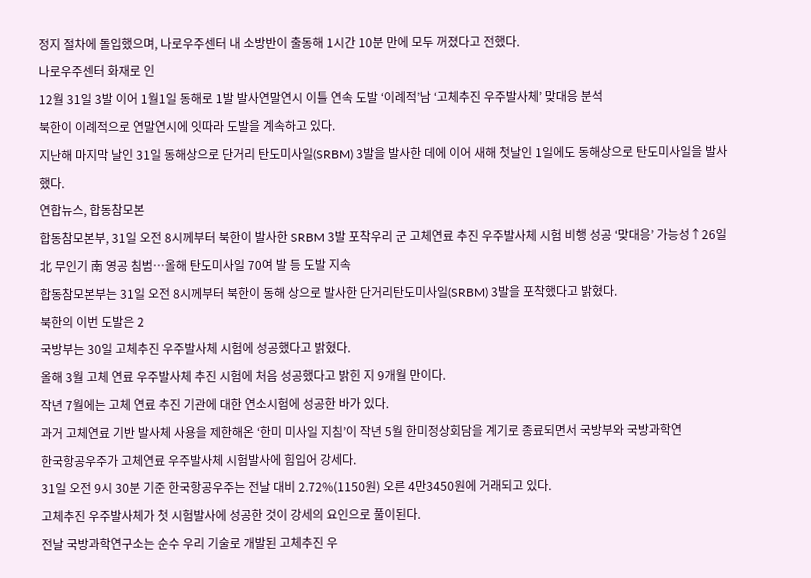정지 절차에 돌입했으며, 나로우주센터 내 소방반이 출동해 1시간 10분 만에 모두 꺼졌다고 전했다.
나로우주센터 화재로 인
12월 31일 3발 이어 1월1일 동해로 1발 발사연말연시 이틀 연속 도발 ‘이례적’남 ‘고체추진 우주발사체’ 맞대응 분석
북한이 이례적으로 연말연시에 잇따라 도발을 계속하고 있다.
지난해 마지막 날인 31일 동해상으로 단거리 탄도미사일(SRBM) 3발을 발사한 데에 이어 새해 첫날인 1일에도 동해상으로 탄도미사일을 발사했다.
연합뉴스, 합동참모본
합동참모본부, 31일 오전 8시께부터 북한이 발사한 SRBM 3발 포착우리 군 고체연료 추진 우주발사체 시험 비행 성공 ‘맞대응’ 가능성↑26일 北 무인기 南 영공 침범…올해 탄도미사일 70여 발 등 도발 지속
합동참모본부는 31일 오전 8시께부터 북한이 동해 상으로 발사한 단거리탄도미사일(SRBM) 3발을 포착했다고 밝혔다.
북한의 이번 도발은 2
국방부는 30일 고체추진 우주발사체 시험에 성공했다고 밝혔다.
올해 3월 고체 연료 우주발사체 추진 시험에 처음 성공했다고 밝힌 지 9개월 만이다.
작년 7월에는 고체 연료 추진 기관에 대한 연소시험에 성공한 바가 있다.
과거 고체연료 기반 발사체 사용을 제한해온 ‘한미 미사일 지침’이 작년 5월 한미정상회담을 계기로 종료되면서 국방부와 국방과학연
한국항공우주가 고체연료 우주발사체 시험발사에 힘입어 강세다.
31일 오전 9시 30분 기준 한국항공우주는 전날 대비 2.72%(1150원) 오른 4만3450원에 거래되고 있다.
고체추진 우주발사체가 첫 시험발사에 성공한 것이 강세의 요인으로 풀이된다.
전날 국방과학연구소는 순수 우리 기술로 개발된 고체추진 우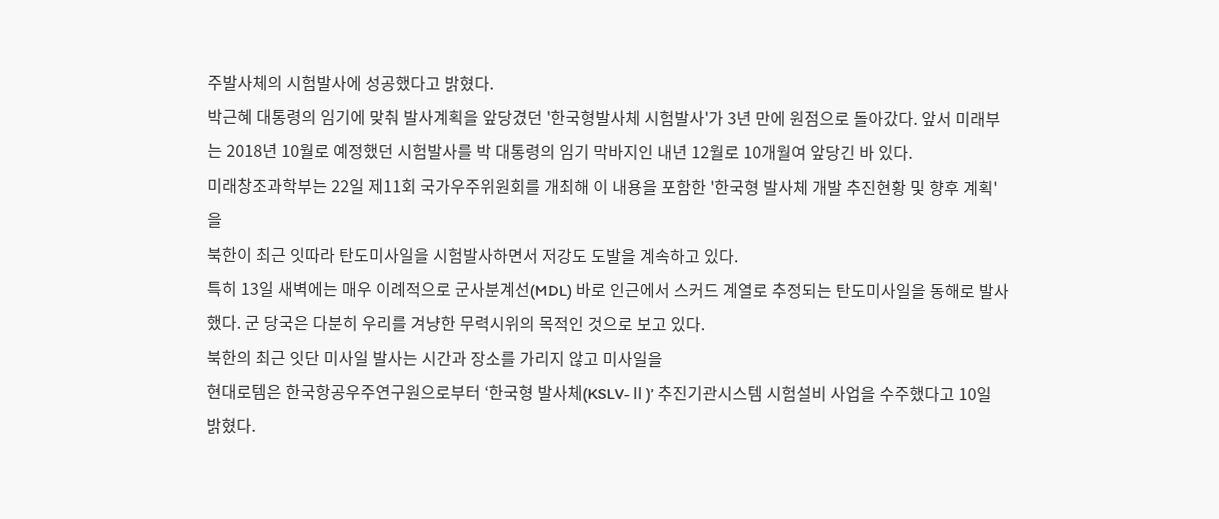주발사체의 시험발사에 성공했다고 밝혔다.
박근혜 대통령의 임기에 맞춰 발사계획을 앞당겼던 '한국형발사체 시험발사'가 3년 만에 원점으로 돌아갔다. 앞서 미래부는 2018년 10월로 예정했던 시험발사를 박 대통령의 임기 막바지인 내년 12월로 10개월여 앞당긴 바 있다.
미래창조과학부는 22일 제11회 국가우주위원회를 개최해 이 내용을 포함한 '한국형 발사체 개발 추진현황 및 향후 계획'을
북한이 최근 잇따라 탄도미사일을 시험발사하면서 저강도 도발을 계속하고 있다.
특히 13일 새벽에는 매우 이례적으로 군사분계선(MDL) 바로 인근에서 스커드 계열로 추정되는 탄도미사일을 동해로 발사했다. 군 당국은 다분히 우리를 겨냥한 무력시위의 목적인 것으로 보고 있다.
북한의 최근 잇단 미사일 발사는 시간과 장소를 가리지 않고 미사일을
현대로템은 한국항공우주연구원으로부터 ‘한국형 발사체(KSLV-Ⅱ)’ 추진기관시스템 시험설비 사업을 수주했다고 10일 밝혔다.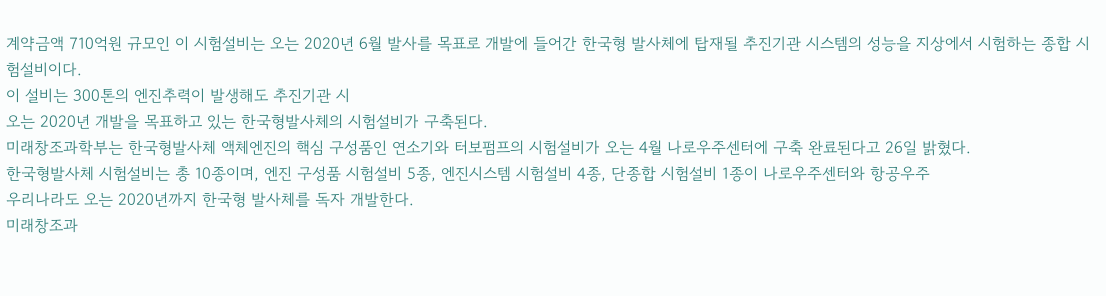계약금액 710억원 규모인 이 시험설비는 오는 2020년 6월 발사를 목표로 개발에 들어간 한국형 발사체에 탑재될 추진기관 시스템의 성능을 지상에서 시험하는 종합 시험설비이다.
이 설비는 300톤의 엔진추력이 발생해도 추진기관 시
오는 2020년 개발을 목표하고 있는 한국형발사체의 시험설비가 구축된다.
미래창조과학부는 한국형발사체 액체엔진의 핵심 구성품인 연소기와 터보펌프의 시험설비가 오는 4월 나로우주센터에 구축 완료된다고 26일 밝혔다.
한국형발사체 시험설비는 총 10종이며, 엔진 구성품 시험설비 5종, 엔진시스템 시험설비 4종, 단종합 시험설비 1종이 나로우주센터와 항공우주
우리나라도 오는 2020년까지 한국형 발사체를 독자 개발한다.
미래창조과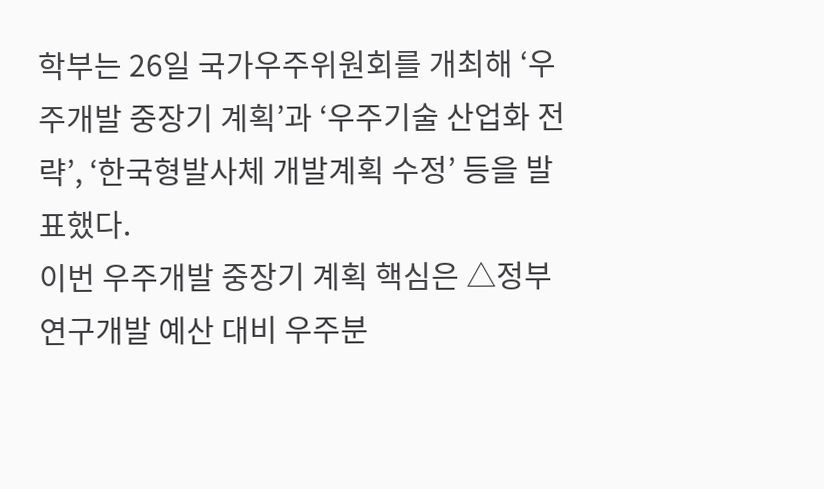학부는 26일 국가우주위원회를 개최해 ‘우주개발 중장기 계획’과 ‘우주기술 산업화 전략’, ‘한국형발사체 개발계획 수정’ 등을 발표했다.
이번 우주개발 중장기 계획 핵심은 △정부 연구개발 예산 대비 우주분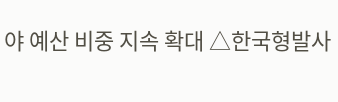야 예산 비중 지속 확대 △한국형발사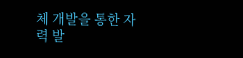체 개발을 통한 자력 발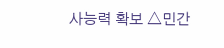사능력 확보 △민간